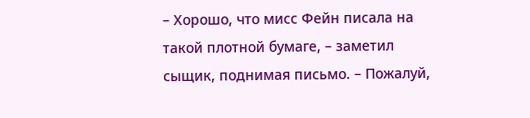– Хорошо, что мисс Фейн писала на такой плотной бумаге, – заметил сыщик, поднимая письмо. – Пожалуй,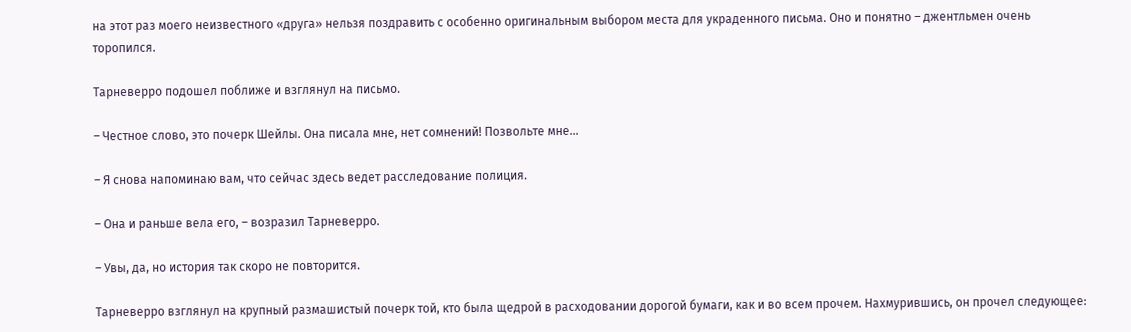на этот раз моего неизвестного «друга» нельзя поздравить с особенно оригинальным выбором места для украденного письма. Оно и понятно – джентльмен очень торопился.

Тарневерро подошел поближе и взглянул на письмо.

– Честное слово, это почерк Шейлы. Она писала мне, нет сомнений! Позвольте мне…

– Я снова напоминаю вам, что сейчас здесь ведет расследование полиция.

– Она и раньше вела его, – возразил Тарневерро.

– Увы, да, но история так скоро не повторится.

Тарневерро взглянул на крупный размашистый почерк той, кто была щедрой в расходовании дорогой бумаги, как и во всем прочем. Нахмурившись, он прочел следующее: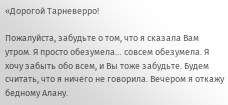«Дорогой Тарневерро!

Пожалуйста, забудьте о том, что я сказала Вам утром. Я просто обезумела… совсем обезумела. Я хочу забыть обо всем, и Вы тоже забудьте. Будем считать, что я ничего не говорила. Вечером я откажу бедному Алану.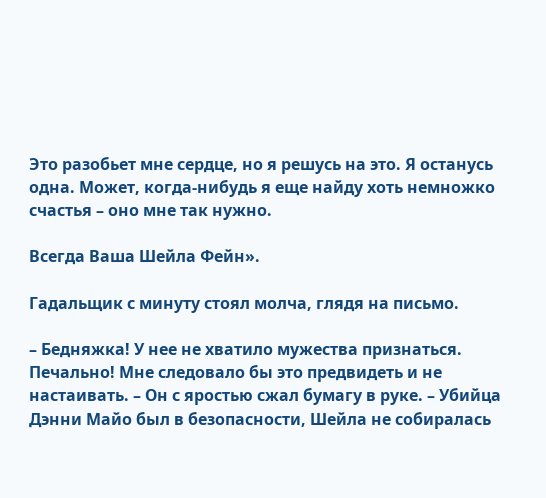Это разобьет мне сердце, но я решусь на это. Я останусь одна. Может, когда-нибудь я еще найду хоть немножко счастья – оно мне так нужно.

Всегда Ваша Шейла Фейн».

Гадальщик с минуту стоял молча, глядя на письмо.

– Бедняжка! У нее не хватило мужества признаться. Печально! Мне следовало бы это предвидеть и не настаивать. – Он с яростью сжал бумагу в руке. – Убийца Дэнни Майо был в безопасности, Шейла не собиралась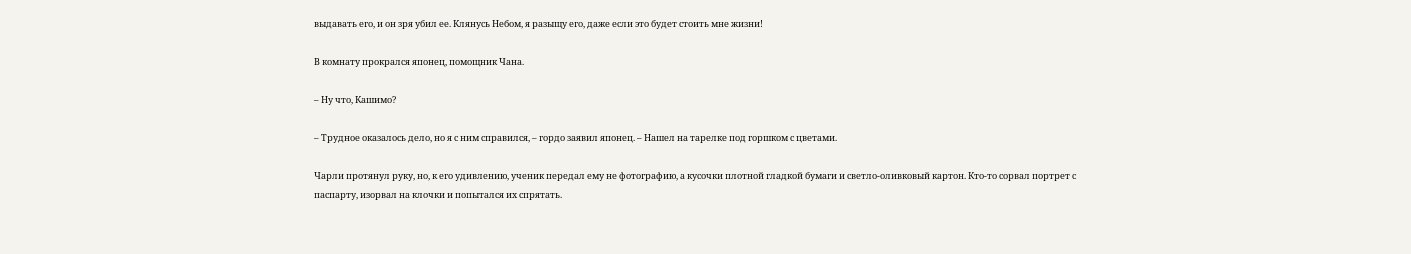выдавать его, и он зря убил ее. Клянусь Небом, я разыщу его, даже если это будет стоить мне жизни!

В комнату прокрался японец, помощник Чана.

– Ну что, Кашимо?

– Трудное оказалось дело, но я с ним справился, – гордо заявил японец. – Нашел на тарелке под горшком с цветами.

Чарли протянул руку, но, к его удивлению, ученик передал ему не фотографию, а кусочки плотной гладкой бумаги и светло-оливковый картон. Кто-то сорвал портрет с паспарту, изорвал на клочки и попытался их спрятать.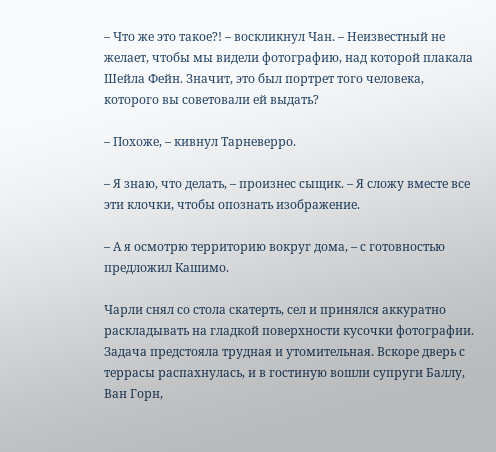– Что же это такое?! – воскликнул Чан. – Неизвестный не желает, чтобы мы видели фотографию, над которой плакала Шейла Фейн. Значит, это был портрет того человека, которого вы советовали ей выдать?

– Похоже, – кивнул Тарневерро.

– Я знаю, что делать, – произнес сыщик. – Я сложу вместе все эти клочки, чтобы опознать изображение.

– А я осмотрю территорию вокруг дома, – с готовностью предложил Кашимо.

Чарли снял со стола скатерть, сел и принялся аккуратно раскладывать на гладкой поверхности кусочки фотографии. Задача предстояла трудная и утомительная. Вскоре дверь с террасы распахнулась, и в гостиную вошли супруги Баллу, Ван Горн,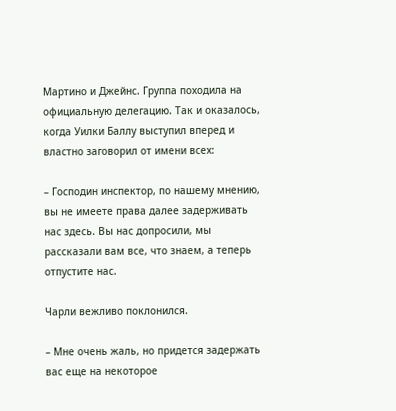Мартино и Джейнс. Группа походила на официальную делегацию. Так и оказалось, когда Уилки Баллу выступил вперед и властно заговорил от имени всех:

– Господин инспектор, по нашему мнению, вы не имеете права далее задерживать нас здесь. Вы нас допросили, мы рассказали вам все, что знаем, а теперь отпустите нас.

Чарли вежливо поклонился.

– Мне очень жаль, но придется задержать вас еще на некоторое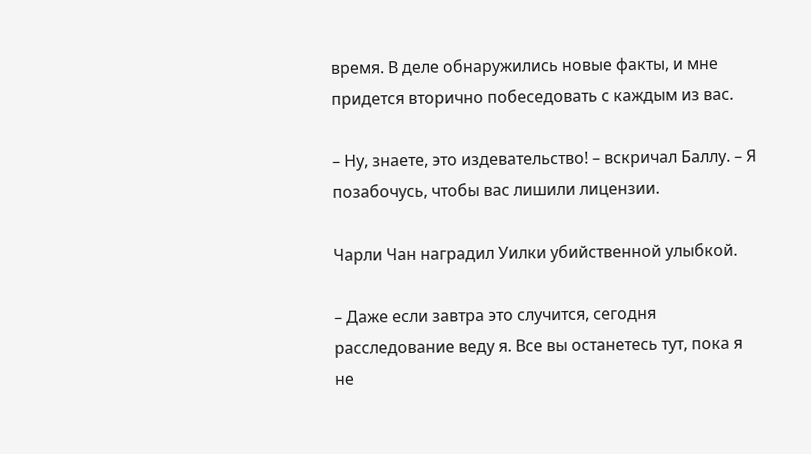время. В деле обнаружились новые факты, и мне придется вторично побеседовать с каждым из вас.

– Ну, знаете, это издевательство! – вскричал Баллу. – Я позабочусь, чтобы вас лишили лицензии.

Чарли Чан наградил Уилки убийственной улыбкой.

– Даже если завтра это случится, сегодня расследование веду я. Все вы останетесь тут, пока я не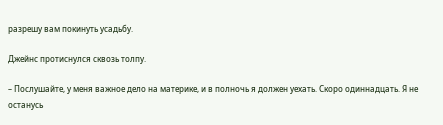разрешу вам покинуть усадьбу.

Джейнс протиснулся сквозь толпу.

– Послушайте, у меня важное дело на материке, и в полночь я должен уехать. Скоро одиннадцать. Я не останусь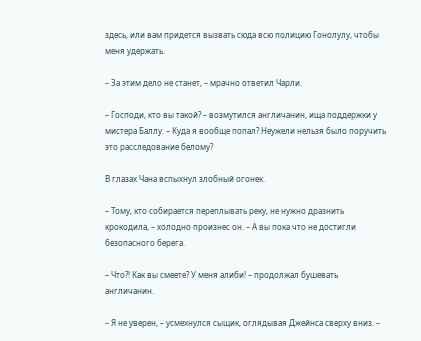здесь, или вам придется вызвать сюда всю полицию Гонолулу, чтобы меня удержать.

– За этим дело не станет, – мрачно ответил Чарли.

– Господи, кто вы такой? – возмутился англичанин, ища поддержки у мистера Баллу. – Куда я вообще попал? Неужели нельзя было поручить это расследование белому?

В глазах Чана вспыхнул злобный огонек.

– Тому, кто собирается переплывать реку, не нужно дразнить крокодила, – холодно произнес он. – А вы пока что не достигли безопасного берега.

– Что?! Как вы смеете? У меня алиби! – продолжал бушевать англичанин.

– Я не уверен, – усмехнулся сыщик, оглядывая Джейнса сверху вниз. –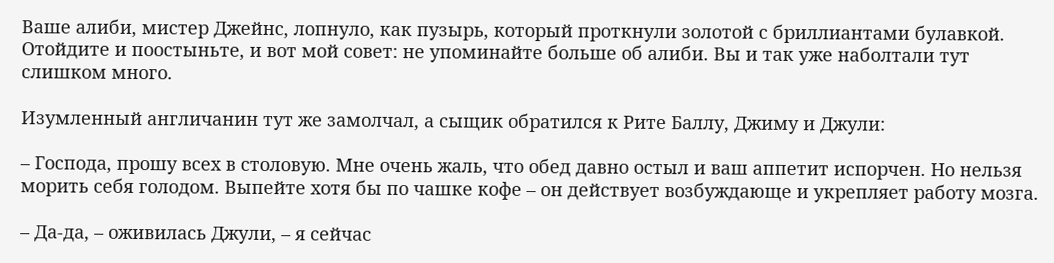Ваше алиби, мистер Джейнс, лопнуло, как пузырь, который проткнули золотой с бриллиантами булавкой. Отойдите и поостыньте, и вот мой совет: не упоминайте больше об алиби. Вы и так уже наболтали тут слишком много.

Изумленный англичанин тут же замолчал, а сыщик обратился к Рите Баллу, Джиму и Джули:

– Господа, прошу всех в столовую. Мне очень жаль, что обед давно остыл и ваш аппетит испорчен. Но нельзя морить себя голодом. Выпейте хотя бы по чашке кофе – он действует возбуждающе и укрепляет работу мозга.

– Да-да, – оживилась Джули, – я сейчас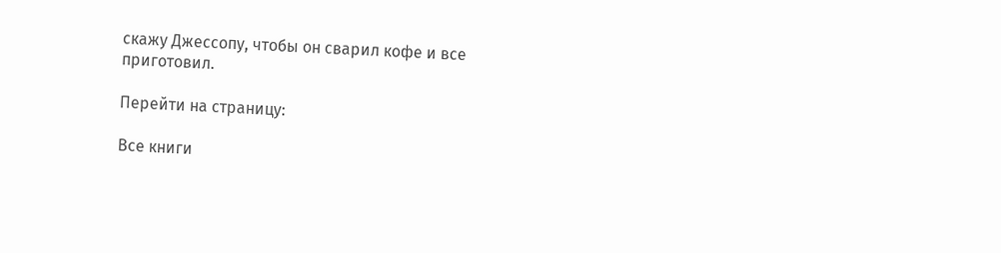скажу Джессопу, чтобы он сварил кофе и все приготовил.

Перейти на страницу:

Все книги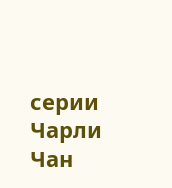серии Чарли Чан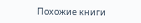Похожие книги